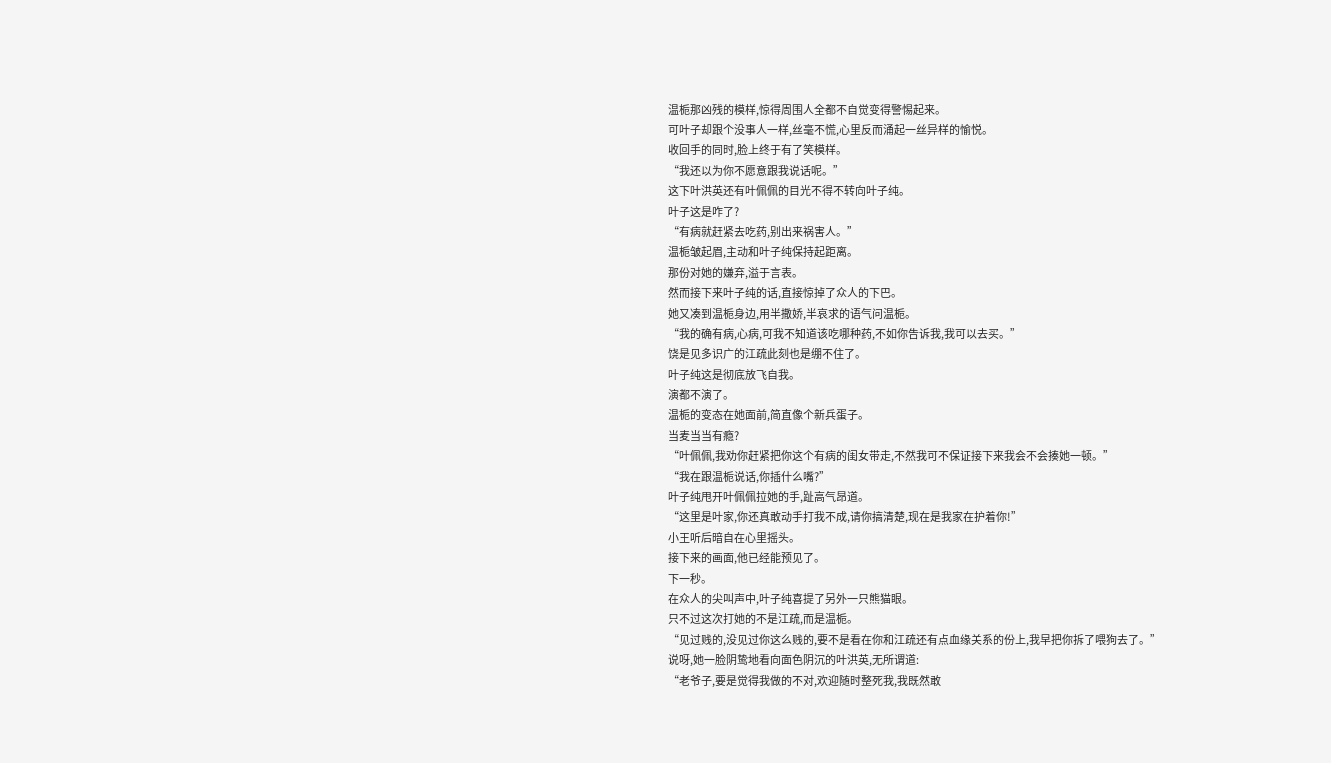温栀那凶残的模样,惊得周围人全都不自觉变得警惕起来。
可叶子却跟个没事人一样,丝毫不慌,心里反而涌起一丝异样的愉悦。
收回手的同时,脸上终于有了笑模样。
“我还以为你不愿意跟我说话呢。”
这下叶洪英还有叶佩佩的目光不得不转向叶子纯。
叶子这是咋了?
“有病就赶紧去吃药,别出来祸害人。”
温栀皱起眉,主动和叶子纯保持起距离。
那份对她的嫌弃,溢于言表。
然而接下来叶子纯的话,直接惊掉了众人的下巴。
她又凑到温栀身边,用半撒娇,半哀求的语气问温栀。
“我的确有病,心病,可我不知道该吃哪种药,不如你告诉我,我可以去买。”
饶是见多识广的江疏此刻也是绷不住了。
叶子纯这是彻底放飞自我。
演都不演了。
温栀的变态在她面前,简直像个新兵蛋子。
当麦当当有瘾?
“叶佩佩,我劝你赶紧把你这个有病的闺女带走,不然我可不保证接下来我会不会揍她一顿。”
“我在跟温栀说话,你插什么嘴?”
叶子纯甩开叶佩佩拉她的手,趾高气昂道。
“这里是叶家,你还真敢动手打我不成,请你搞清楚,现在是我家在护着你!”
小王听后暗自在心里摇头。
接下来的画面,他已经能预见了。
下一秒。
在众人的尖叫声中,叶子纯喜提了另外一只熊猫眼。
只不过这次打她的不是江疏,而是温栀。
“见过贱的,没见过你这么贱的,要不是看在你和江疏还有点血缘关系的份上,我早把你拆了喂狗去了。”
说呀,她一脸阴鸷地看向面色阴沉的叶洪英,无所谓道:
“老爷子,要是觉得我做的不对,欢迎随时整死我,我既然敢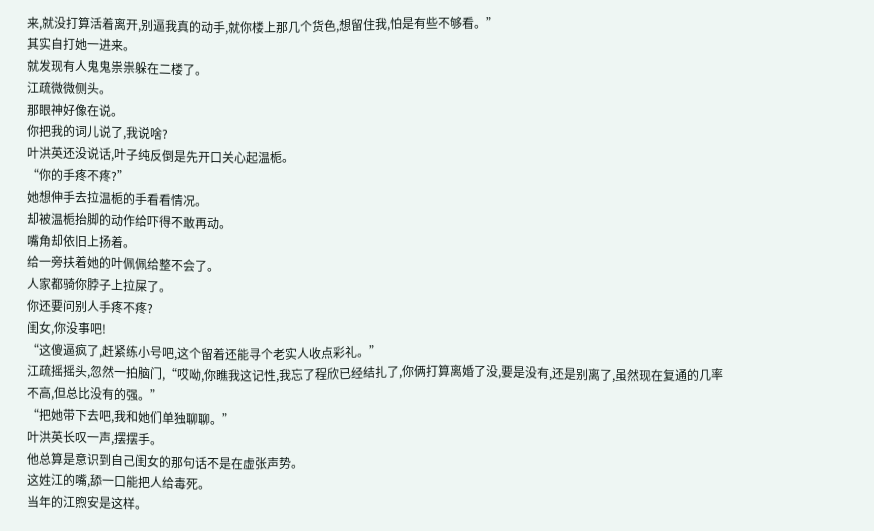来,就没打算活着离开,别逼我真的动手,就你楼上那几个货色,想留住我,怕是有些不够看。”
其实自打她一进来。
就发现有人鬼鬼祟祟躲在二楼了。
江疏微微侧头。
那眼神好像在说。
你把我的词儿说了,我说啥?
叶洪英还没说话,叶子纯反倒是先开口关心起温栀。
“你的手疼不疼?”
她想伸手去拉温栀的手看看情况。
却被温栀抬脚的动作给吓得不敢再动。
嘴角却依旧上扬着。
给一旁扶着她的叶佩佩给整不会了。
人家都骑你脖子上拉屎了。
你还要问别人手疼不疼?
闺女,你没事吧!
“这傻逼疯了,赶紧练小号吧,这个留着还能寻个老实人收点彩礼。”
江疏摇摇头,忽然一拍脑门,“哎呦,你瞧我这记性,我忘了程欣已经结扎了,你俩打算离婚了没,要是没有,还是别离了,虽然现在复通的几率不高,但总比没有的强。”
“把她带下去吧,我和她们单独聊聊。”
叶洪英长叹一声,摆摆手。
他总算是意识到自己闺女的那句话不是在虚张声势。
这姓江的嘴,舔一口能把人给毒死。
当年的江煦安是这样。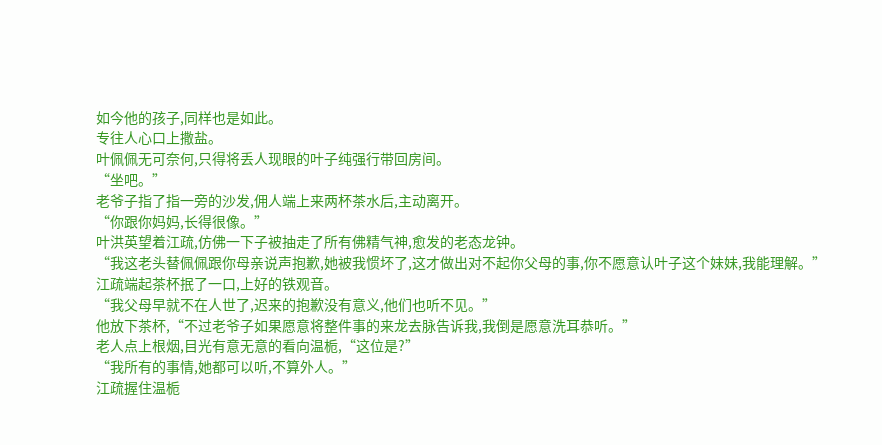如今他的孩子,同样也是如此。
专往人心口上撒盐。
叶佩佩无可奈何,只得将丢人现眼的叶子纯强行带回房间。
“坐吧。”
老爷子指了指一旁的沙发,佣人端上来两杯茶水后,主动离开。
“你跟你妈妈,长得很像。”
叶洪英望着江疏,仿佛一下子被抽走了所有佛精气神,愈发的老态龙钟。
“我这老头替佩佩跟你母亲说声抱歉,她被我惯坏了,这才做出对不起你父母的事,你不愿意认叶子这个妹妹,我能理解。”
江疏端起茶杯抿了一口,上好的铁观音。
“我父母早就不在人世了,迟来的抱歉没有意义,他们也听不见。”
他放下茶杯,“不过老爷子如果愿意将整件事的来龙去脉告诉我,我倒是愿意洗耳恭听。”
老人点上根烟,目光有意无意的看向温栀,“这位是?”
“我所有的事情,她都可以听,不算外人。”
江疏握住温栀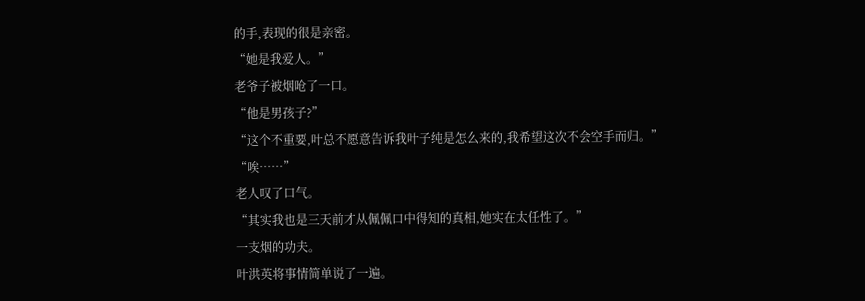的手,表现的很是亲密。
“她是我爱人。”
老爷子被烟呛了一口。
“他是男孩子?”
“这个不重要,叶总不愿意告诉我叶子纯是怎么来的,我希望这次不会空手而归。”
“唉……”
老人叹了口气。
“其实我也是三天前才从佩佩口中得知的真相,她实在太任性了。”
一支烟的功夫。
叶洪英将事情简单说了一遍。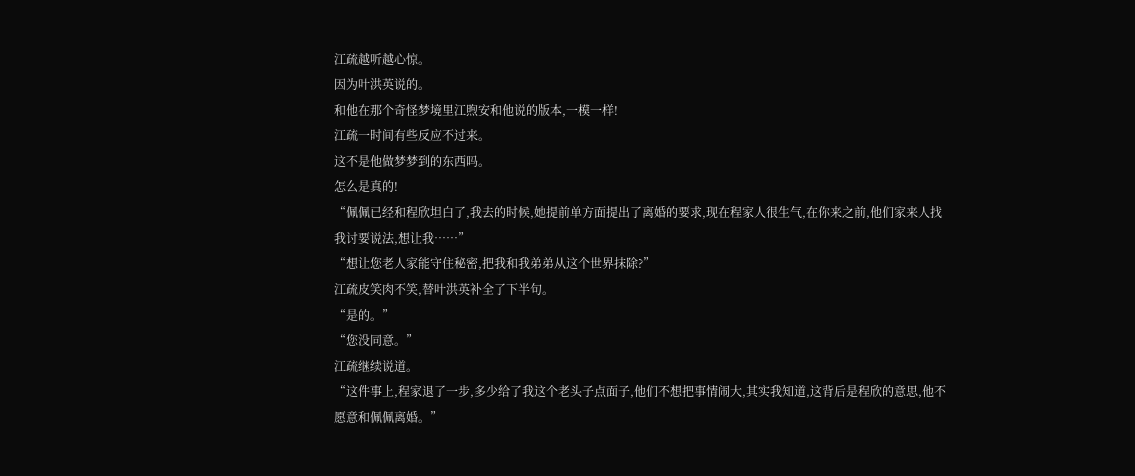江疏越听越心惊。
因为叶洪英说的。
和他在那个奇怪梦境里江煦安和他说的版本,一模一样!
江疏一时间有些反应不过来。
这不是他做梦梦到的东西吗。
怎么是真的!
“佩佩已经和程欣坦白了,我去的时候,她提前单方面提出了离婚的要求,现在程家人很生气,在你来之前,他们家来人找我讨要说法,想让我……”
“想让您老人家能守住秘密,把我和我弟弟从这个世界抹除?”
江疏皮笑肉不笑,替叶洪英补全了下半句。
“是的。”
“您没同意。”
江疏继续说道。
“这件事上,程家退了一步,多少给了我这个老头子点面子,他们不想把事情闹大,其实我知道,这背后是程欣的意思,他不愿意和佩佩离婚。”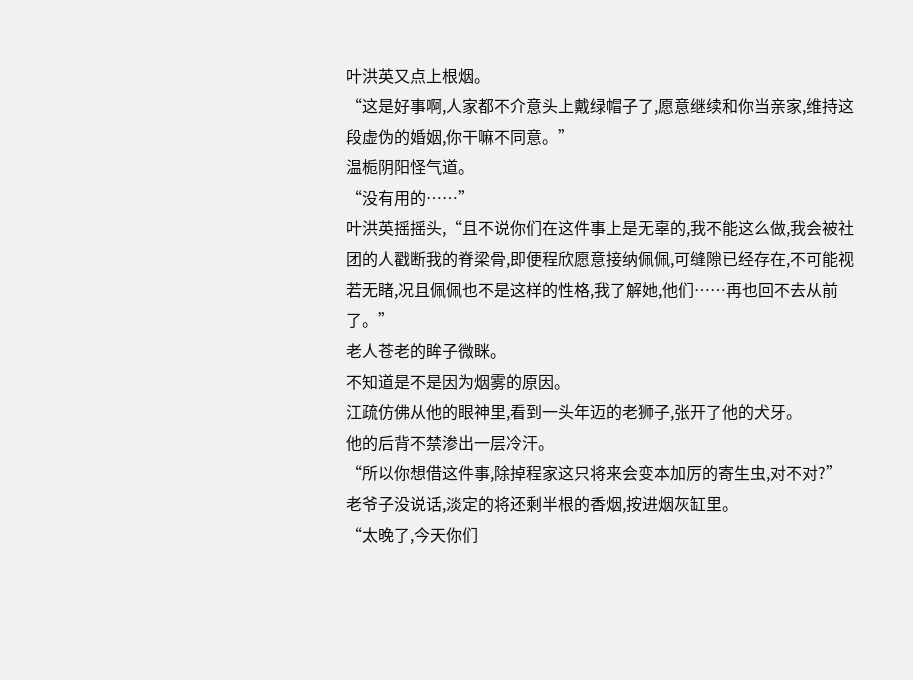叶洪英又点上根烟。
“这是好事啊,人家都不介意头上戴绿帽子了,愿意继续和你当亲家,维持这段虚伪的婚姻,你干嘛不同意。”
温栀阴阳怪气道。
“没有用的……”
叶洪英摇摇头,“且不说你们在这件事上是无辜的,我不能这么做,我会被社团的人戳断我的脊梁骨,即便程欣愿意接纳佩佩,可缝隙已经存在,不可能视若无睹,况且佩佩也不是这样的性格,我了解她,他们……再也回不去从前了。”
老人苍老的眸子微眯。
不知道是不是因为烟雾的原因。
江疏仿佛从他的眼神里,看到一头年迈的老狮子,张开了他的犬牙。
他的后背不禁渗出一层冷汗。
“所以你想借这件事,除掉程家这只将来会变本加厉的寄生虫,对不对?”
老爷子没说话,淡定的将还剩半根的香烟,按进烟灰缸里。
“太晚了,今天你们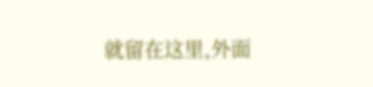就留在这里,外面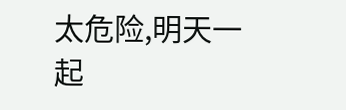太危险,明天一起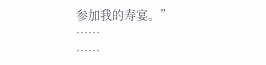参加我的寿宴。”
……
……